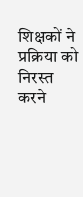शिक्षकों ने प्रक्रिया को निरस्त करने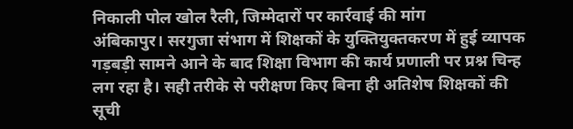निकाली पोल खोल रैली, जिम्मेदारों पर कार्रवाई की मांग
अंबिकापुर। सरगुजा संभाग में शिक्षकों के युक्तियुक्तकरण में हुई व्यापक गड़बड़ी सामने आने के बाद शिक्षा विभाग की कार्य प्रणाली पर प्रश्न चिन्ह लग रहा है। सही तरीके से परीक्षण किए बिना ही अतिशेष शिक्षकों की सूची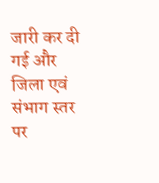जारी कर दी गई और जिला एवं संभाग स्तर पर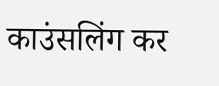काउंसलिंग कर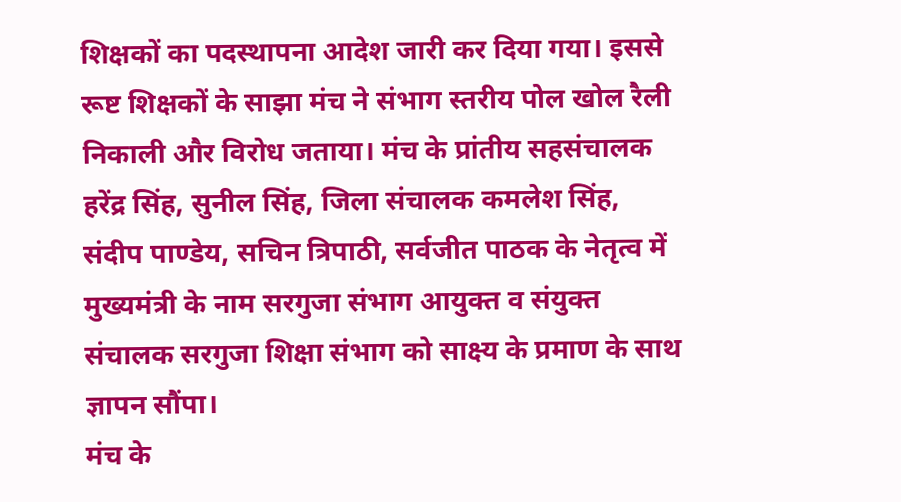शिक्षकों का पदस्थापना आदेश जारी कर दिया गया। इससे रूष्ट शिक्षकों के साझा मंच ने संभाग स्तरीय पोल खोल रैली निकाली और विरोध जताया। मंच के प्रांतीय सहसंचालक हरेंद्र सिंह, सुनील सिंह, जिला संचालक कमलेश सिंह, संदीप पाण्डेय, सचिन त्रिपाठी, सर्वजीत पाठक के नेतृत्व में मुख्यमंत्री के नाम सरगुजा संभाग आयुक्त व संयुक्त संचालक सरगुजा शिक्षा संभाग को साक्ष्य के प्रमाण के साथ ज्ञापन सौंपा।
मंच के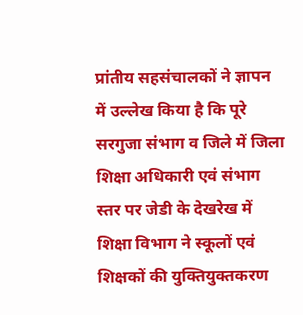प्रांतीय सहसंचालकों ने ज्ञापन में उल्लेख किया है कि पूरे सरगुजा संभाग व जिले में जिला शिक्षा अधिकारी एवं संभाग स्तर पर जेडी के देखरेख में शिक्षा विभाग ने स्कूलों एवं शिक्षकों की युक्तियुक्तकरण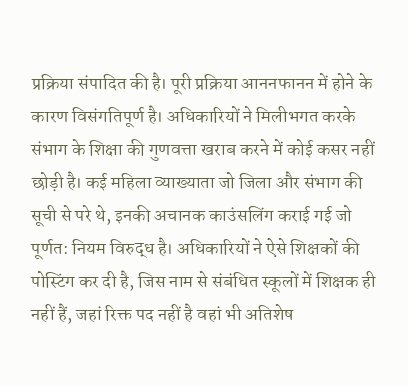प्रक्रिया संपादित की है। पूरी प्रक्रिया आननफानन में होने के कारण विसंगतिपूर्ण है। अधिकारियों ने मिलीभगत करके संभाग के शिक्षा की गुणवत्ता खराब करने में कोई कसर नहीं छोड़ी है। कई महिला व्याख्याता जो जिला और संभाग की सूची से परे थे, इनकी अचानक काउंसलिंग कराई गई जो पूर्णत: नियम विरुद्ध है। अधिकारियों ने ऐसे शिक्षकों की पोस्टिंग कर दी है, जिस नाम से संबंधित स्कूलों में शिक्षक ही नहीं हैं, जहां रिक्त पद नहीं है वहां भी अतिशेष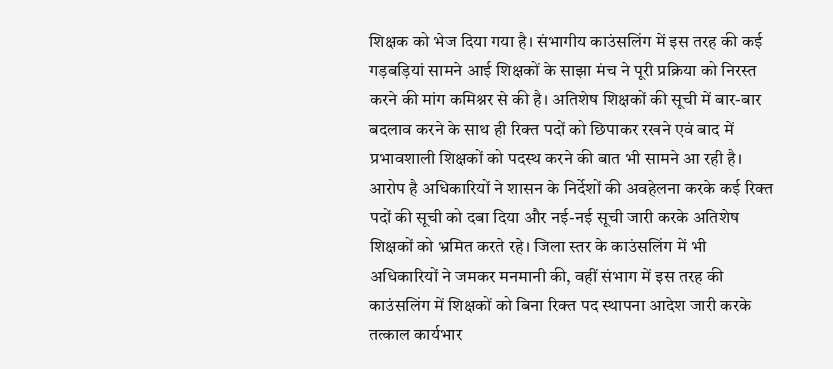शिक्षक को भेज दिया गया है। संभागीय काउंसलिंग में इस तरह की कई गड़बड़ियां सामने आई शिक्षकों के साझा मंच ने पूरी प्रक्रिया को निरस्त करने की मांग कमिश्नर से की है। अतिशेष शिक्षकों की सूची में बार-बार बदलाव करने के साथ ही रिक्त पदों को छिपाकर रखने एवं बाद में प्रभावशाली शिक्षकों को पदस्थ करने की बात भी सामने आ रही है। आरोप है अधिकारियों ने शासन के निर्देशों की अवहेलना करके कई रिक्त पदों की सूची को दबा दिया और नई-नई सूची जारी करके अतिशेष शिक्षकों को भ्रमित करते रहे। जिला स्तर के काउंसलिंग में भी अधिकारियों ने जमकर मनमानी की, वहीं संभाग में इस तरह की काउंसलिंग में शिक्षकों को बिना रिक्त पद स्थापना आदेश जारी करके तत्काल कार्यभार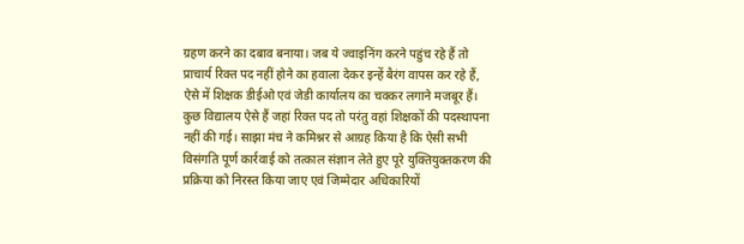ग्रहण करने का दबाव बनाया। जब ये ज्वाइनिंग करने पहुंच रहे हैं तो प्राचार्य रिक्त पद नहीं होने का हवाला देकर इन्हें बैरंग वापस कर रहे हैं, ऐसे में शिक्षक डीईओ एवं जेडी कार्यालय का चक्कर लगाने मजबूर हैं। कुछ विद्यालय ऐसे हैं जहां रिक्त पद तो परंतु वहां शिक्षकों की पदस्थापना नहीं की गई। साझा मंच ने कमिश्नर से आग्रह किया है कि ऐसी सभी विसंगति पूर्ण कार्रवाई को तत्काल संज्ञान लेते हुए पूरे युक्तियुक्तकरण की प्रक्रिया को निरस्त किया जाए एवं जिम्मेदार अधिकारियों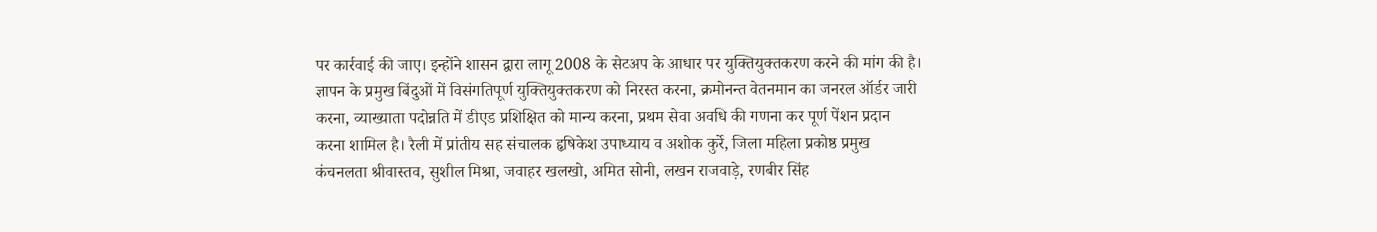पर कार्रवाई की जाए। इन्होंने शासन द्वारा लागू 2008 के सेटअप के आधार पर युक्तियुक्तकरण करने की मांग की है। ज्ञापन के प्रमुख बिंदुओं में विसंगतिपूर्ण युक्तियुक्तकरण को निरस्त करना, क्रमोनन्त वेतनमान का जनरल ऑर्डर जारी करना, व्याख्याता पदोन्नति में डीएड प्रशिक्षित को मान्य करना, प्रथम सेवा अवधि की गणना कर पूर्ण पेंशन प्रदान करना शामिल है। रैली में प्रांतीय सह संचालक हृषिकेश उपाध्याय व अशोक कुर्रे, जिला महिला प्रकोष्ठ प्रमुख कंचनलता श्रीवास्तव, सुशील मिश्रा, जवाहर खलखो, अमित सोनी, लखन राजवाड़े, रणबीर सिंह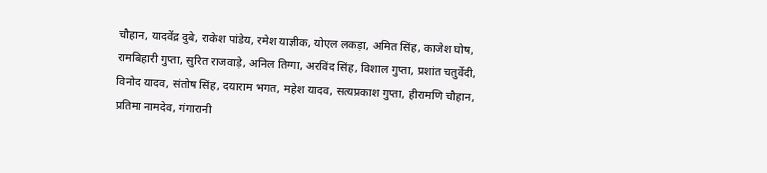चौहान, यादवेंद्र दुबे, राकेश पांडेय, रमेश याज्ञीक, योएल लकड़ा, अमित सिंह, काजेश घोष, रामबिहारी गुप्ता, सुरित राजवाड़े, अनिल तिग्गा, अरविंद सिंह, विशाल गुप्ता, प्रशांत चतुर्वेदी, विनोद यादव, संतोष सिंह, दयाराम भगत, महेश यादव, सत्यप्रकाश गुप्ता, हीरामणि चौहान, प्रतिमा नामदेव, गंगारानी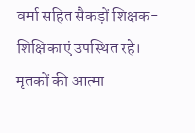वर्मा सहित सैकड़ों शिक्षक-शिक्षिकाएं उपस्थित रहे।
मृतकों की आत्मा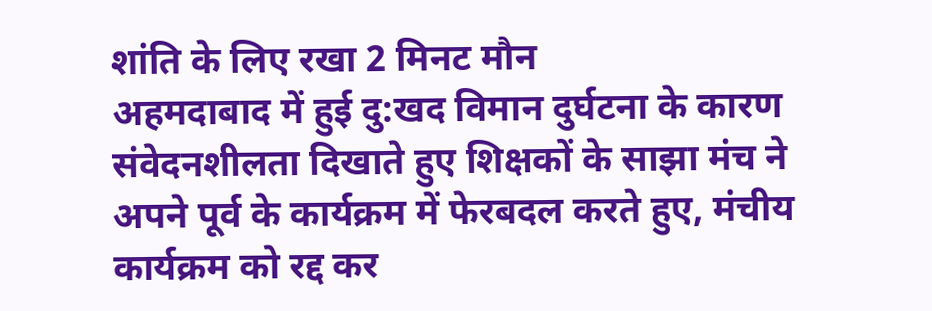शांति के लिए रखा 2 मिनट मौन
अहमदाबाद में हुई दु:खद विमान दुर्घटना के कारण संवेदनशीलता दिखाते हुए शिक्षकों के साझा मंच ने अपने पूर्व के कार्यक्रम में फेरबदल करते हुए, मंचीय कार्यक्रम को रद्द कर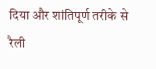दिया और शांतिपूर्ण तरीके से रैली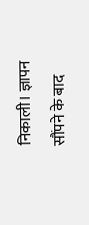निकाली। ज्ञापन सौंपने के बाद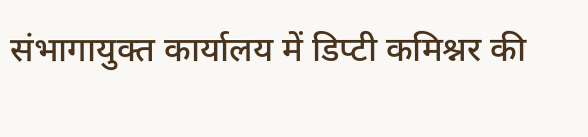संभागायुक्त कार्यालय में डिप्टी कमिश्नर की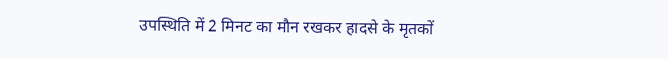उपस्थिति में 2 मिनट का मौन रखकर हादसे के मृतकों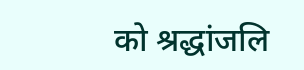को श्रद्धांजलि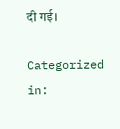दी गई।

Categorized in: